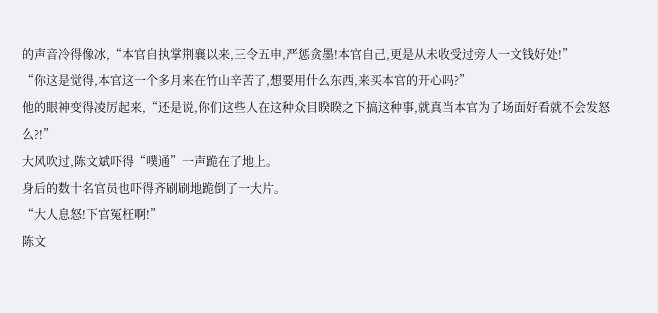的声音冷得像冰,“本官自执掌荆襄以来,三令五申,严惩贪墨!本官自己,更是从未收受过旁人一文钱好处!”
“你这是觉得,本官这一个多月来在竹山辛苦了,想要用什么东西,来买本官的开心吗?”
他的眼神变得凌厉起来,“还是说,你们这些人在这种众目睽睽之下搞这种事,就真当本官为了场面好看就不会发怒么?!”
大风吹过,陈文斌吓得“噗通”一声跪在了地上。
身后的数十名官员也吓得齐刷刷地跪倒了一大片。
“大人息怒!下官冤枉啊!”
陈文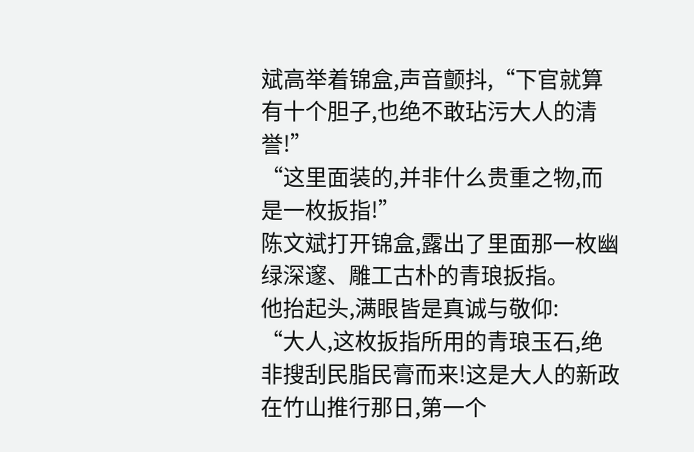斌高举着锦盒,声音颤抖,“下官就算有十个胆子,也绝不敢玷污大人的清誉!”
“这里面装的,并非什么贵重之物,而是一枚扳指!”
陈文斌打开锦盒,露出了里面那一枚幽绿深邃、雕工古朴的青琅扳指。
他抬起头,满眼皆是真诚与敬仰:
“大人,这枚扳指所用的青琅玉石,绝非搜刮民脂民膏而来!这是大人的新政在竹山推行那日,第一个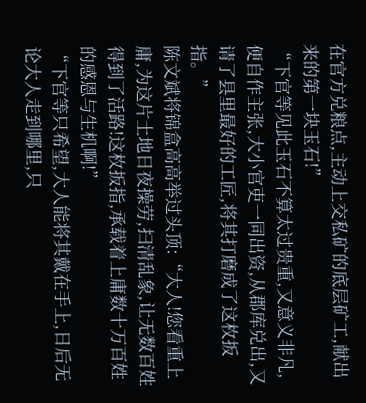在官方兑粮点,主动上交私矿的底层矿工,献出来的第一块玉石!”
“下官等见此玉石不算太过贵重,又意义非凡,便自作主张,大小官吏一同出资,从郡库兑出,又请了县里最好的工匠,将其打磨成了这枚扳指。”
陈文斌将锦盒高高举过头顶:“大人!您看重上庸,为这片土地日夜操劳,扫清乱象,让无数百姓得到了活路!这枚扳指,承载着上庸数十万百姓的感恩与生机啊!”
“下官等只希望,大人能将其戴在手上,日后无论大人走到哪里,只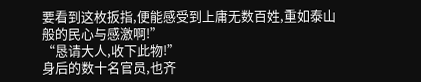要看到这枚扳指,便能感受到上庸无数百姓,重如泰山般的民心与感激啊!”
“恳请大人,收下此物!”
身后的数十名官员,也齐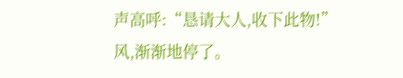声高呼:“恳请大人,收下此物!”
风,渐渐地停了。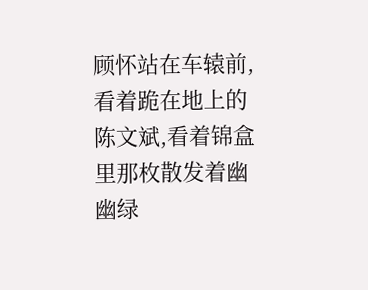顾怀站在车辕前,看着跪在地上的陈文斌,看着锦盒里那枚散发着幽幽绿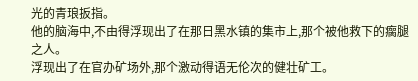光的青琅扳指。
他的脑海中,不由得浮现出了在那日黑水镇的集市上,那个被他救下的瘸腿之人。
浮现出了在官办矿场外,那个激动得语无伦次的健壮矿工。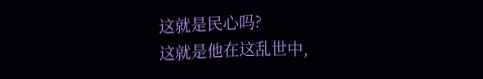这就是民心吗?
这就是他在这乱世中,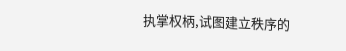执掌权柄,试图建立秩序的